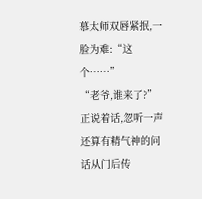慕太师双唇紧抿,一脸为难:“这个……”
“老爷,谁来了?”
正说着话,忽听一声还算有精气神的问话从门后传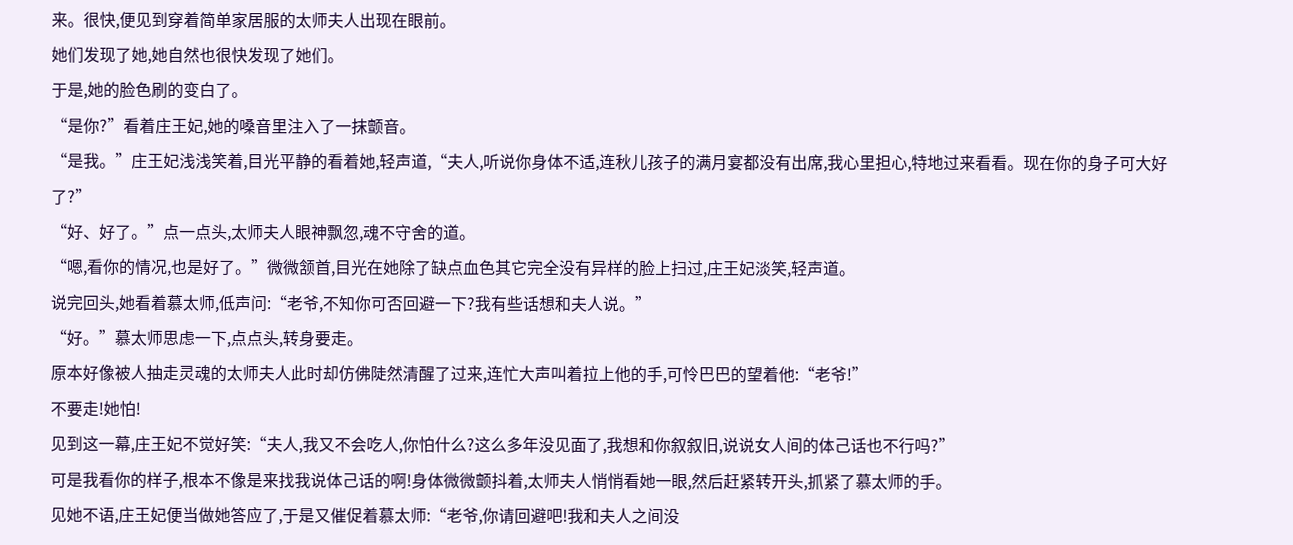来。很快,便见到穿着简单家居服的太师夫人出现在眼前。
她们发现了她,她自然也很快发现了她们。
于是,她的脸色刷的变白了。
“是你?”看着庄王妃,她的嗓音里注入了一抹颤音。
“是我。”庄王妃浅浅笑着,目光平静的看着她,轻声道,“夫人,听说你身体不适,连秋儿孩子的满月宴都没有出席,我心里担心,特地过来看看。现在你的身子可大好了?”
“好、好了。”点一点头,太师夫人眼神飘忽,魂不守舍的道。
“嗯,看你的情况,也是好了。”微微颔首,目光在她除了缺点血色其它完全没有异样的脸上扫过,庄王妃淡笑,轻声道。
说完回头,她看着慕太师,低声问:“老爷,不知你可否回避一下?我有些话想和夫人说。”
“好。”慕太师思虑一下,点点头,转身要走。
原本好像被人抽走灵魂的太师夫人此时却仿佛陡然清醒了过来,连忙大声叫着拉上他的手,可怜巴巴的望着他:“老爷!”
不要走!她怕!
见到这一幕,庄王妃不觉好笑:“夫人,我又不会吃人,你怕什么?这么多年没见面了,我想和你叙叙旧,说说女人间的体己话也不行吗?”
可是我看你的样子,根本不像是来找我说体己话的啊!身体微微颤抖着,太师夫人悄悄看她一眼,然后赶紧转开头,抓紧了慕太师的手。
见她不语,庄王妃便当做她答应了,于是又催促着慕太师:“老爷,你请回避吧!我和夫人之间没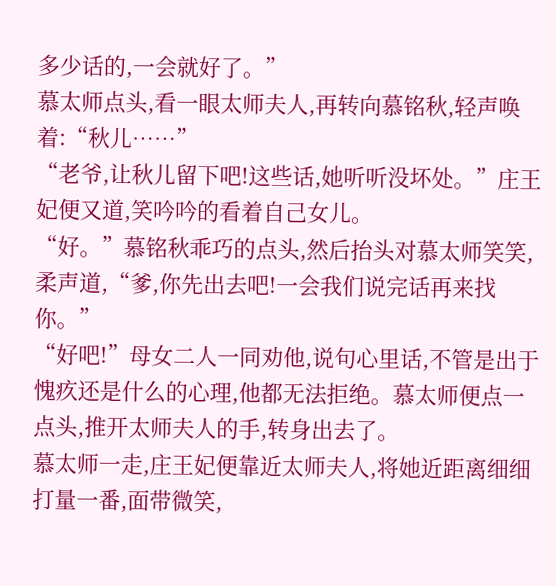多少话的,一会就好了。”
慕太师点头,看一眼太师夫人,再转向慕铭秋,轻声唤着:“秋儿……”
“老爷,让秋儿留下吧!这些话,她听听没坏处。”庄王妃便又道,笑吟吟的看着自己女儿。
“好。”慕铭秋乖巧的点头,然后抬头对慕太师笑笑,柔声道,“爹,你先出去吧!一会我们说完话再来找你。”
“好吧!”母女二人一同劝他,说句心里话,不管是出于愧疚还是什么的心理,他都无法拒绝。慕太师便点一点头,推开太师夫人的手,转身出去了。
慕太师一走,庄王妃便靠近太师夫人,将她近距离细细打量一番,面带微笑,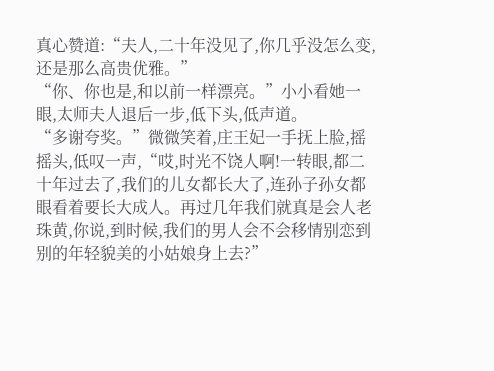真心赞道:“夫人,二十年没见了,你几乎没怎么变,还是那么高贵优雅。”
“你、你也是,和以前一样漂亮。”小小看她一眼,太师夫人退后一步,低下头,低声道。
“多谢夸奖。”微微笑着,庄王妃一手抚上脸,摇摇头,低叹一声,“哎,时光不饶人啊!一转眼,都二十年过去了,我们的儿女都长大了,连孙子孙女都眼看着要长大成人。再过几年我们就真是会人老珠黄,你说,到时候,我们的男人会不会移情别恋到别的年轻貌美的小姑娘身上去?”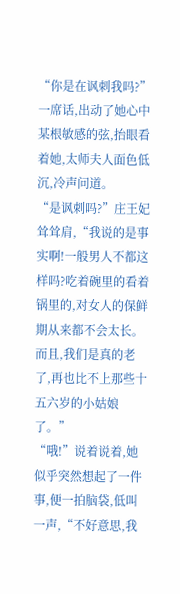“你是在讽刺我吗?”一席话,出动了她心中某根敏感的弦,抬眼看着她,太师夫人面色低沉,冷声问道。
“是讽刺吗?”庄王妃耸耸肩,“我说的是事实啊!一般男人不都这样吗?吃着碗里的看着锅里的,对女人的保鲜期从来都不会太长。而且,我们是真的老了,再也比不上那些十五六岁的小姑娘了。”
“哦!”说着说着,她似乎突然想起了一件事,便一拍脑袋,低叫一声,“不好意思,我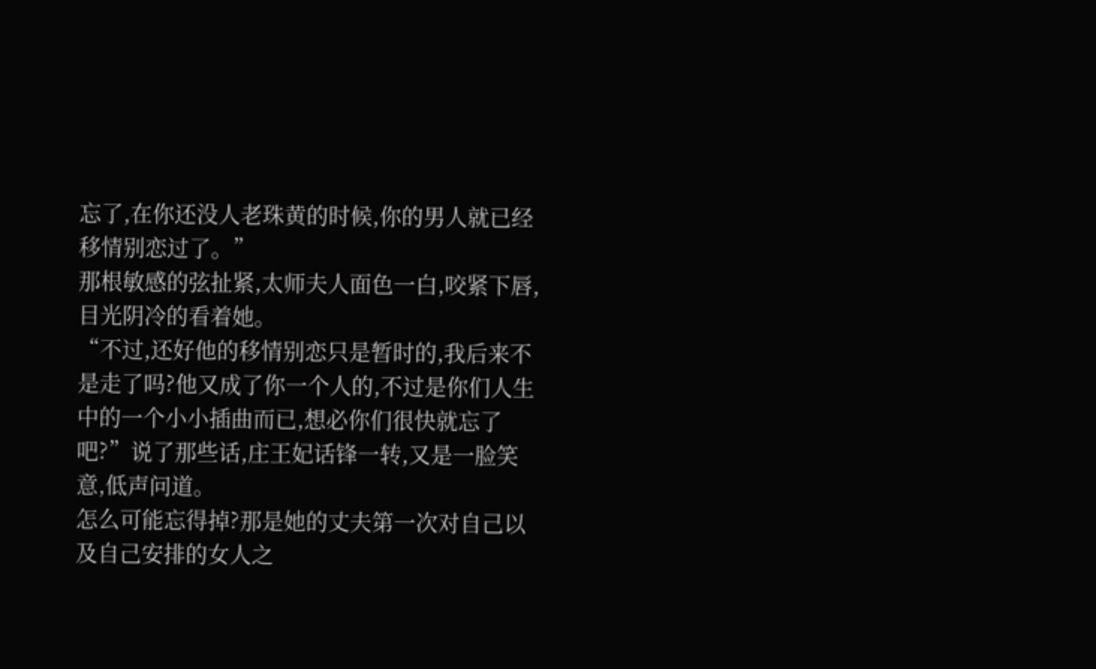忘了,在你还没人老珠黄的时候,你的男人就已经移情别恋过了。”
那根敏感的弦扯紧,太师夫人面色一白,咬紧下唇,目光阴冷的看着她。
“不过,还好他的移情别恋只是暂时的,我后来不是走了吗?他又成了你一个人的,不过是你们人生中的一个小小插曲而已,想必你们很快就忘了吧?”说了那些话,庄王妃话锋一转,又是一脸笑意,低声问道。
怎么可能忘得掉?那是她的丈夫第一次对自己以及自己安排的女人之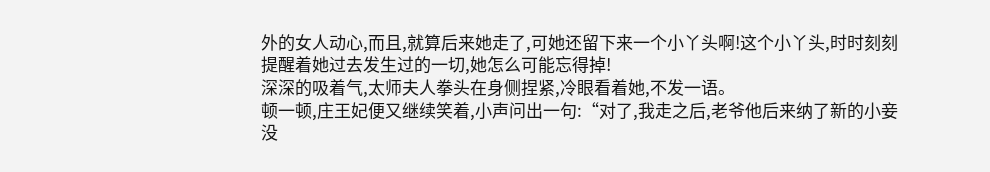外的女人动心,而且,就算后来她走了,可她还留下来一个小丫头啊!这个小丫头,时时刻刻提醒着她过去发生过的一切,她怎么可能忘得掉!
深深的吸着气,太师夫人拳头在身侧捏紧,冷眼看着她,不发一语。
顿一顿,庄王妃便又继续笑着,小声问出一句:“对了,我走之后,老爷他后来纳了新的小妾没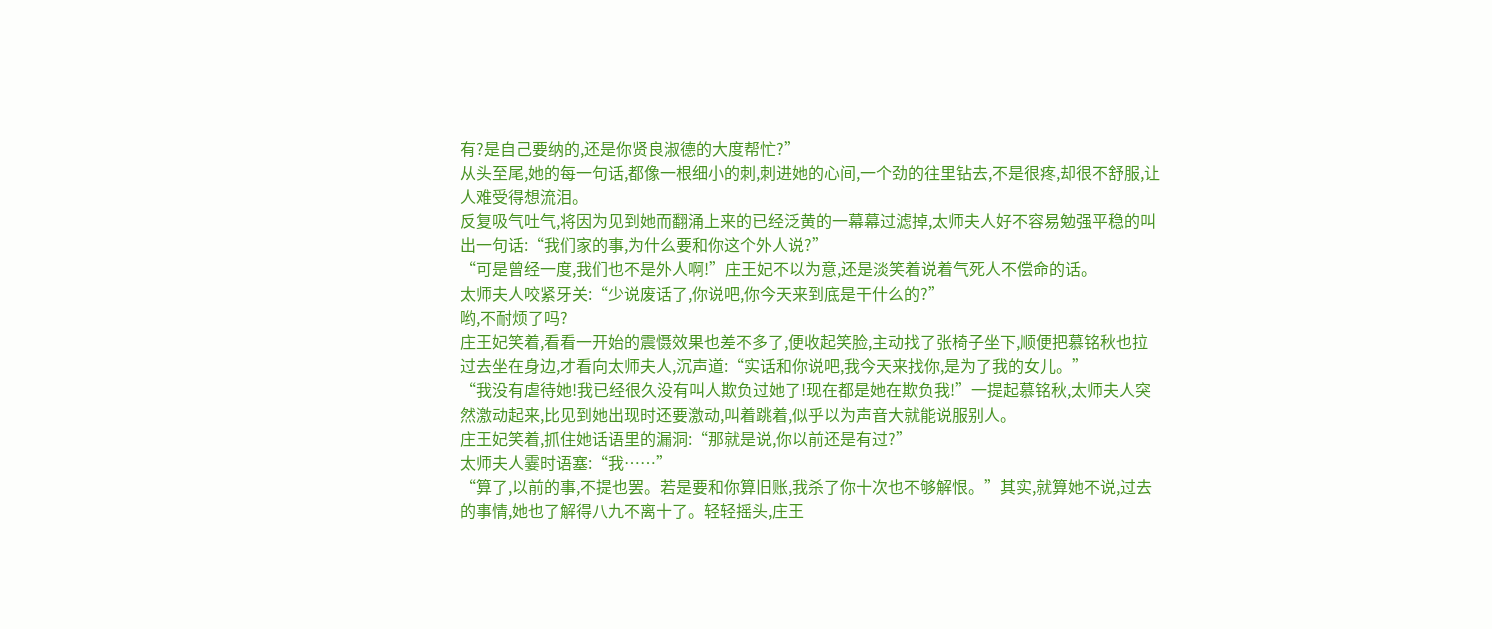有?是自己要纳的,还是你贤良淑德的大度帮忙?”
从头至尾,她的每一句话,都像一根细小的刺,刺进她的心间,一个劲的往里钻去,不是很疼,却很不舒服,让人难受得想流泪。
反复吸气吐气,将因为见到她而翻涌上来的已经泛黄的一幕幕过滤掉,太师夫人好不容易勉强平稳的叫出一句话:“我们家的事,为什么要和你这个外人说?”
“可是曾经一度,我们也不是外人啊!”庄王妃不以为意,还是淡笑着说着气死人不偿命的话。
太师夫人咬紧牙关:“少说废话了,你说吧,你今天来到底是干什么的?”
哟,不耐烦了吗?
庄王妃笑着,看看一开始的震慑效果也差不多了,便收起笑脸,主动找了张椅子坐下,顺便把慕铭秋也拉过去坐在身边,才看向太师夫人,沉声道:“实话和你说吧,我今天来找你,是为了我的女儿。”
“我没有虐待她!我已经很久没有叫人欺负过她了!现在都是她在欺负我!”一提起慕铭秋,太师夫人突然激动起来,比见到她出现时还要激动,叫着跳着,似乎以为声音大就能说服别人。
庄王妃笑着,抓住她话语里的漏洞:“那就是说,你以前还是有过?”
太师夫人霎时语塞:“我……”
“算了,以前的事,不提也罢。若是要和你算旧账,我杀了你十次也不够解恨。”其实,就算她不说,过去的事情,她也了解得八九不离十了。轻轻摇头,庄王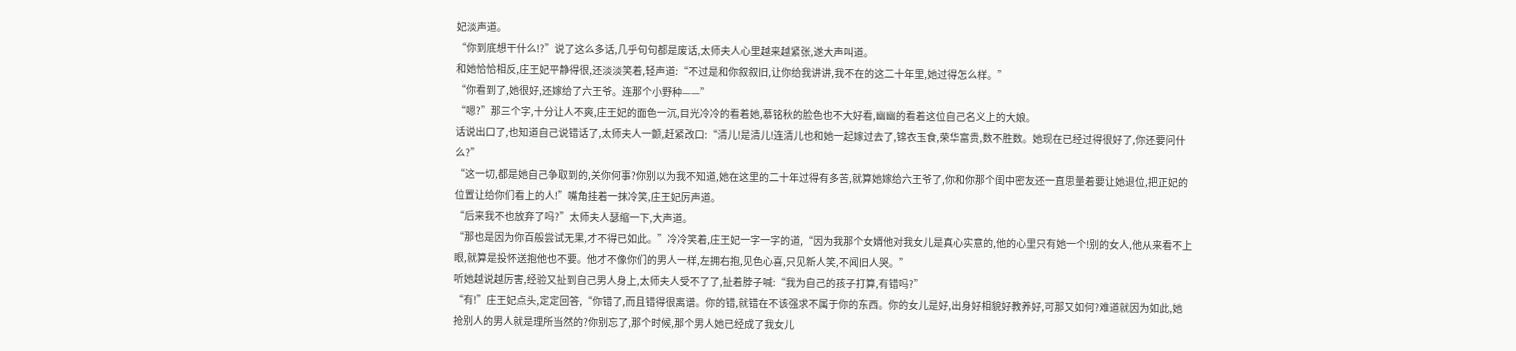妃淡声道。
“你到底想干什么!?”说了这么多话,几乎句句都是废话,太师夫人心里越来越紧张,遂大声叫道。
和她恰恰相反,庄王妃平静得很,还淡淡笑着,轻声道:“不过是和你叙叙旧,让你给我讲讲,我不在的这二十年里,她过得怎么样。”
“你看到了,她很好,还嫁给了六王爷。连那个小野种——”
“嗯?”那三个字,十分让人不爽,庄王妃的面色一沉,目光冷冷的看着她,慕铭秋的脸色也不大好看,幽幽的看着这位自己名义上的大娘。
话说出口了,也知道自己说错话了,太师夫人一颤,赶紧改口:“清儿!是清儿!连清儿也和她一起嫁过去了,锦衣玉食,荣华富贵,数不胜数。她现在已经过得很好了,你还要问什么?”
“这一切,都是她自己争取到的,关你何事?你别以为我不知道,她在这里的二十年过得有多苦,就算她嫁给六王爷了,你和你那个闺中密友还一直思量着要让她退位,把正妃的位置让给你们看上的人!”嘴角挂着一抹冷笑,庄王妃厉声道。
“后来我不也放弃了吗?”太师夫人瑟缩一下,大声道。
“那也是因为你百般尝试无果,才不得已如此。”冷冷笑着,庄王妃一字一字的道,“因为我那个女婿他对我女儿是真心实意的,他的心里只有她一个!别的女人,他从来看不上眼,就算是投怀送抱他也不要。他才不像你们的男人一样,左拥右抱,见色心喜,只见新人笑,不闻旧人哭。”
听她越说越厉害,经验又扯到自己男人身上,太师夫人受不了了,扯着脖子喊:“我为自己的孩子打算,有错吗?”
“有!”庄王妃点头,定定回答,“你错了,而且错得很离谱。你的错,就错在不该强求不属于你的东西。你的女儿是好,出身好相貌好教养好,可那又如何?难道就因为如此,她抢别人的男人就是理所当然的?你别忘了,那个时候,那个男人她已经成了我女儿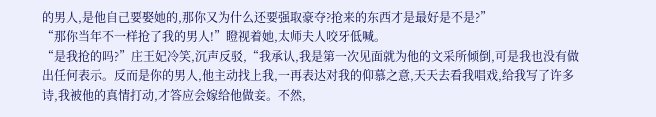的男人,是他自己要娶她的,那你又为什么还要强取豪夺?抢来的东西才是最好是不是?”
“那你当年不一样抢了我的男人!”瞪视着她,太师夫人咬牙低喊。
“是我抢的吗?”庄王妃冷笑,沉声反驳,“我承认,我是第一次见面就为他的文采所倾倒,可是我也没有做出任何表示。反而是你的男人,他主动找上我,一再表达对我的仰慕之意,天天去看我唱戏,给我写了许多诗,我被他的真情打动,才答应会嫁给他做妾。不然,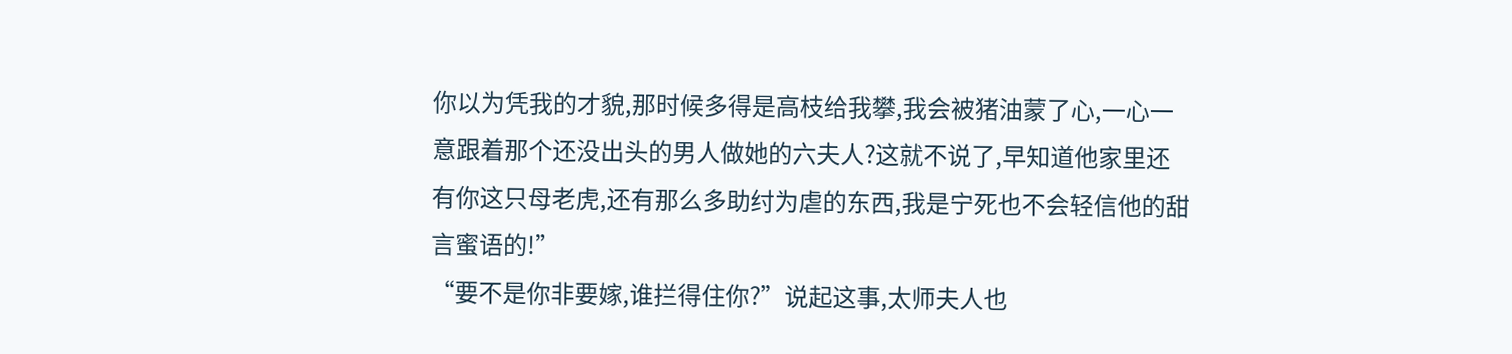你以为凭我的才貌,那时候多得是高枝给我攀,我会被猪油蒙了心,一心一意跟着那个还没出头的男人做她的六夫人?这就不说了,早知道他家里还有你这只母老虎,还有那么多助纣为虐的东西,我是宁死也不会轻信他的甜言蜜语的!”
“要不是你非要嫁,谁拦得住你?”说起这事,太师夫人也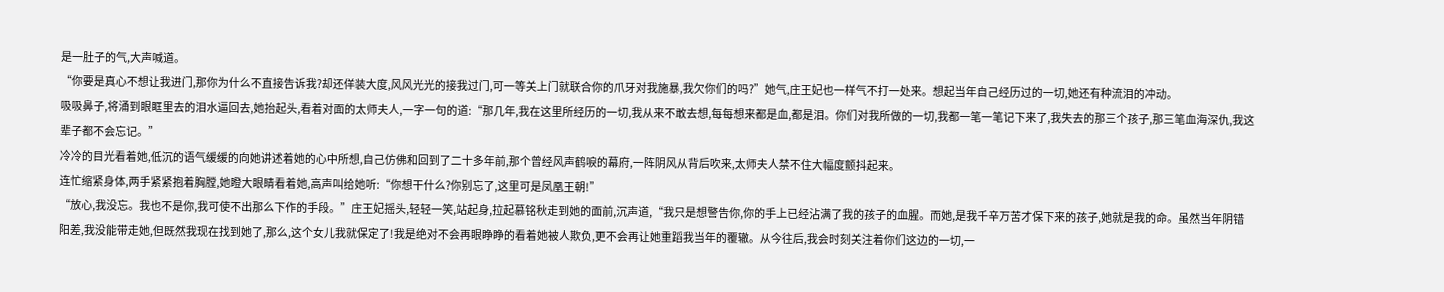是一肚子的气,大声喊道。
“你要是真心不想让我进门,那你为什么不直接告诉我?却还佯装大度,风风光光的接我过门,可一等关上门就联合你的爪牙对我施暴,我欠你们的吗?”她气,庄王妃也一样气不打一处来。想起当年自己经历过的一切,她还有种流泪的冲动。
吸吸鼻子,将涌到眼眶里去的泪水逼回去,她抬起头,看着对面的太师夫人,一字一句的道:“那几年,我在这里所经历的一切,我从来不敢去想,每每想来都是血,都是泪。你们对我所做的一切,我都一笔一笔记下来了,我失去的那三个孩子,那三笔血海深仇,我这辈子都不会忘记。”
冷冷的目光看着她,低沉的语气缓缓的向她讲述着她的心中所想,自己仿佛和回到了二十多年前,那个曾经风声鹤唳的幕府,一阵阴风从背后吹来,太师夫人禁不住大幅度颤抖起来。
连忙缩紧身体,两手紧紧抱着胸膛,她瞪大眼睛看着她,高声叫给她听:“你想干什么?你别忘了,这里可是凤凰王朝!”
“放心,我没忘。我也不是你,我可使不出那么下作的手段。”庄王妃摇头,轻轻一笑,站起身,拉起慕铭秋走到她的面前,沉声道,“我只是想警告你,你的手上已经沾满了我的孩子的血腥。而她,是我千辛万苦才保下来的孩子,她就是我的命。虽然当年阴错阳差,我没能带走她,但既然我现在找到她了,那么,这个女儿我就保定了!我是绝对不会再眼睁睁的看着她被人欺负,更不会再让她重蹈我当年的覆辙。从今往后,我会时刻关注着你们这边的一切,一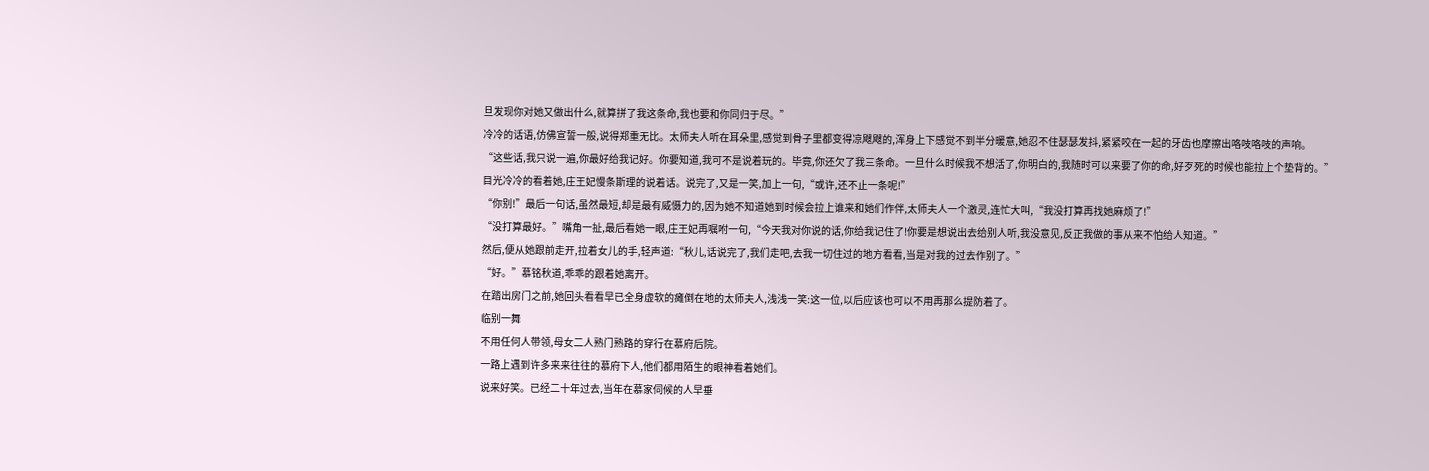旦发现你对她又做出什么,就算拼了我这条命,我也要和你同归于尽。”
冷冷的话语,仿佛宣誓一般,说得郑重无比。太师夫人听在耳朵里,感觉到骨子里都变得凉飕飕的,浑身上下感觉不到半分暖意,她忍不住瑟瑟发抖,紧紧咬在一起的牙齿也摩擦出咯吱咯吱的声响。
“这些话,我只说一遍,你最好给我记好。你要知道,我可不是说着玩的。毕竟,你还欠了我三条命。一旦什么时候我不想活了,你明白的,我随时可以来要了你的命,好歹死的时候也能拉上个垫背的。”目光冷冷的看着她,庄王妃慢条斯理的说着话。说完了,又是一笑,加上一句,“或许,还不止一条呢!”
“你别!”最后一句话,虽然最短,却是最有威慑力的,因为她不知道她到时候会拉上谁来和她们作伴,太师夫人一个激灵,连忙大叫,“我没打算再找她麻烦了!”
“没打算最好。”嘴角一扯,最后看她一眼,庄王妃再嘱咐一句,“今天我对你说的话,你给我记住了!你要是想说出去给别人听,我没意见,反正我做的事从来不怕给人知道。”
然后,便从她跟前走开,拉着女儿的手,轻声道:“秋儿,话说完了,我们走吧,去我一切住过的地方看看,当是对我的过去作别了。”
“好。”慕铭秋道,乖乖的跟着她离开。
在踏出房门之前,她回头看看早已全身虚软的瘫倒在地的太师夫人,浅浅一笑:这一位,以后应该也可以不用再那么提防着了。
临别一舞
不用任何人带领,母女二人熟门熟路的穿行在慕府后院。
一路上遇到许多来来往往的慕府下人,他们都用陌生的眼神看着她们。
说来好笑。已经二十年过去,当年在慕家伺候的人早垂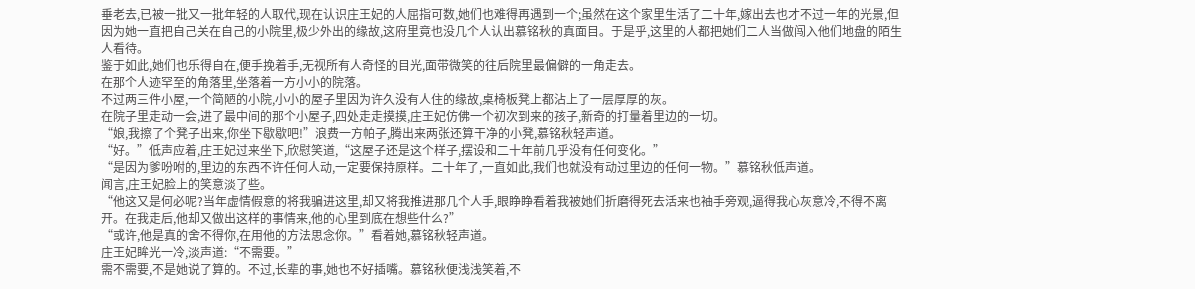垂老去,已被一批又一批年轻的人取代,现在认识庄王妃的人屈指可数,她们也难得再遇到一个;虽然在这个家里生活了二十年,嫁出去也才不过一年的光景,但因为她一直把自己关在自己的小院里,极少外出的缘故,这府里竟也没几个人认出慕铭秋的真面目。于是乎,这里的人都把她们二人当做闯入他们地盘的陌生人看待。
鉴于如此,她们也乐得自在,便手挽着手,无视所有人奇怪的目光,面带微笑的往后院里最偏僻的一角走去。
在那个人迹罕至的角落里,坐落着一方小小的院落。
不过两三件小屋,一个简陋的小院,小小的屋子里因为许久没有人住的缘故,桌椅板凳上都沾上了一层厚厚的灰。
在院子里走动一会,进了最中间的那个小屋子,四处走走摸摸,庄王妃仿佛一个初次到来的孩子,新奇的打量着里边的一切。
“娘,我擦了个凳子出来,你坐下歇歇吧!”浪费一方帕子,腾出来两张还算干净的小凳,慕铭秋轻声道。
“好。”低声应着,庄王妃过来坐下,欣慰笑道,“这屋子还是这个样子,摆设和二十年前几乎没有任何变化。”
“是因为爹吩咐的,里边的东西不许任何人动,一定要保持原样。二十年了,一直如此,我们也就没有动过里边的任何一物。”慕铭秋低声道。
闻言,庄王妃脸上的笑意淡了些。
“他这又是何必呢?当年虚情假意的将我骗进这里,却又将我推进那几个人手,眼睁睁看着我被她们折磨得死去活来也袖手旁观,逼得我心灰意冷,不得不离开。在我走后,他却又做出这样的事情来,他的心里到底在想些什么?”
“或许,他是真的舍不得你,在用他的方法思念你。”看着她,慕铭秋轻声道。
庄王妃眸光一冷,淡声道:“不需要。”
需不需要,不是她说了算的。不过,长辈的事,她也不好插嘴。慕铭秋便浅浅笑着,不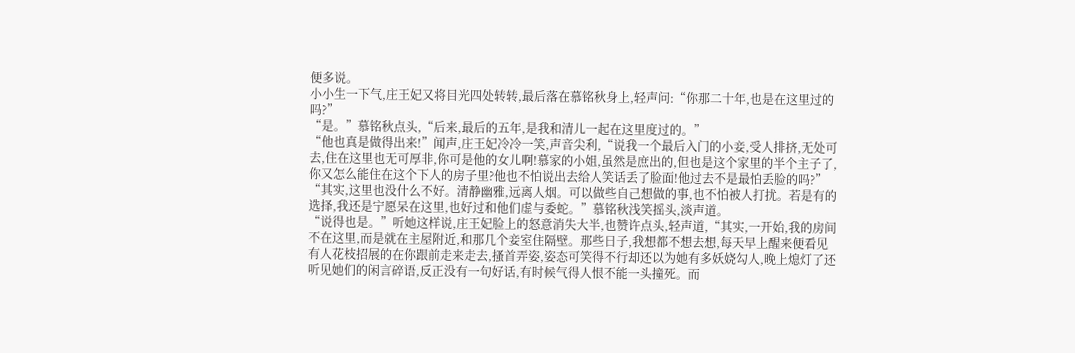便多说。
小小生一下气,庄王妃又将目光四处转转,最后落在慕铭秋身上,轻声问:“你那二十年,也是在这里过的吗?”
“是。”慕铭秋点头,“后来,最后的五年,是我和清儿一起在这里度过的。”
“他也真是做得出来!”闻声,庄王妃冷冷一笑,声音尖利,“说我一个最后入门的小妾,受人排挤,无处可去,住在这里也无可厚非,你可是他的女儿啊!慕家的小姐,虽然是庶出的,但也是这个家里的半个主子了,你又怎么能住在这个下人的房子里?他也不怕说出去给人笑话丢了脸面!他过去不是最怕丢脸的吗?”
“其实,这里也没什么不好。清静幽雅,远离人烟。可以做些自己想做的事,也不怕被人打扰。若是有的选择,我还是宁愿呆在这里,也好过和他们虚与委蛇。”慕铭秋浅笑摇头,淡声道。
“说得也是。”听她这样说,庄王妃脸上的怒意消失大半,也赞许点头,轻声道,“其实,一开始,我的房间不在这里,而是就在主屋附近,和那几个妾室住隔壁。那些日子,我想都不想去想,每天早上醒来便看见有人花枝招展的在你跟前走来走去,搔首弄姿,姿态可笑得不行却还以为她有多妖娆勾人,晚上熄灯了还听见她们的闲言碎语,反正没有一句好话,有时候气得人恨不能一头撞死。而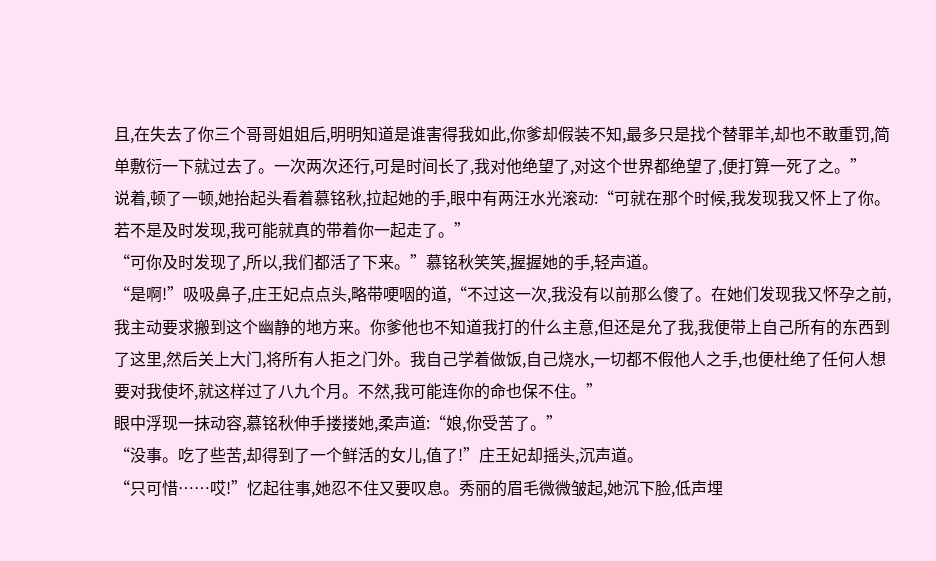且,在失去了你三个哥哥姐姐后,明明知道是谁害得我如此,你爹却假装不知,最多只是找个替罪羊,却也不敢重罚,简单敷衍一下就过去了。一次两次还行,可是时间长了,我对他绝望了,对这个世界都绝望了,便打算一死了之。”
说着,顿了一顿,她抬起头看着慕铭秋,拉起她的手,眼中有两汪水光滚动:“可就在那个时候,我发现我又怀上了你。若不是及时发现,我可能就真的带着你一起走了。”
“可你及时发现了,所以,我们都活了下来。”慕铭秋笑笑,握握她的手,轻声道。
“是啊!”吸吸鼻子,庄王妃点点头,略带哽咽的道,“不过这一次,我没有以前那么傻了。在她们发现我又怀孕之前,我主动要求搬到这个幽静的地方来。你爹他也不知道我打的什么主意,但还是允了我,我便带上自己所有的东西到了这里,然后关上大门,将所有人拒之门外。我自己学着做饭,自己烧水,一切都不假他人之手,也便杜绝了任何人想要对我使坏,就这样过了八九个月。不然,我可能连你的命也保不住。”
眼中浮现一抹动容,慕铭秋伸手搂搂她,柔声道:“娘,你受苦了。”
“没事。吃了些苦,却得到了一个鲜活的女儿,值了!”庄王妃却摇头,沉声道。
“只可惜……哎!”忆起往事,她忍不住又要叹息。秀丽的眉毛微微皱起,她沉下脸,低声埋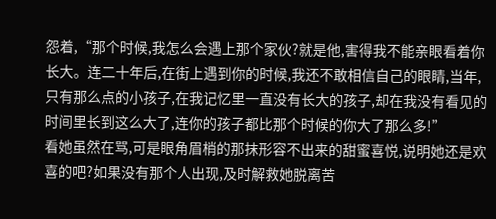怨着,“那个时候,我怎么会遇上那个家伙?就是他,害得我不能亲眼看着你长大。连二十年后,在街上遇到你的时候,我还不敢相信自己的眼睛,当年,只有那么点的小孩子,在我记忆里一直没有长大的孩子,却在我没有看见的时间里长到这么大了,连你的孩子都比那个时候的你大了那么多!”
看她虽然在骂,可是眼角眉梢的那抹形容不出来的甜蜜喜悦,说明她还是欢喜的吧?如果没有那个人出现,及时解救她脱离苦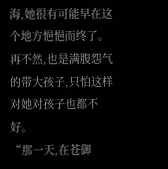海,她很有可能早在这个地方悒悒而终了。再不然,也是满腹怨气的带大孩子,只怕这样对她对孩子也都不好。
“那一天,在苍御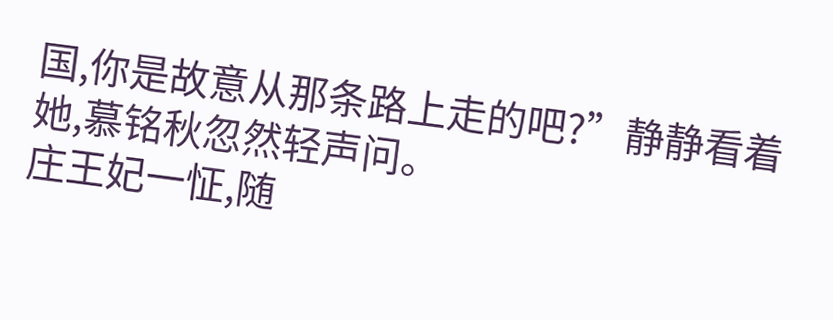国,你是故意从那条路上走的吧?”静静看着她,慕铭秋忽然轻声问。
庄王妃一怔,随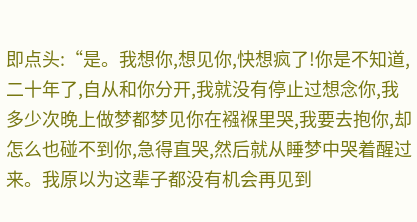即点头:“是。我想你,想见你,快想疯了!你是不知道,二十年了,自从和你分开,我就没有停止过想念你,我多少次晚上做梦都梦见你在襁褓里哭,我要去抱你,却怎么也碰不到你,急得直哭,然后就从睡梦中哭着醒过来。我原以为这辈子都没有机会再见到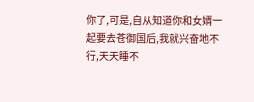你了,可是,自从知道你和女婿一起要去苍御国后,我就兴奋地不行,天天睡不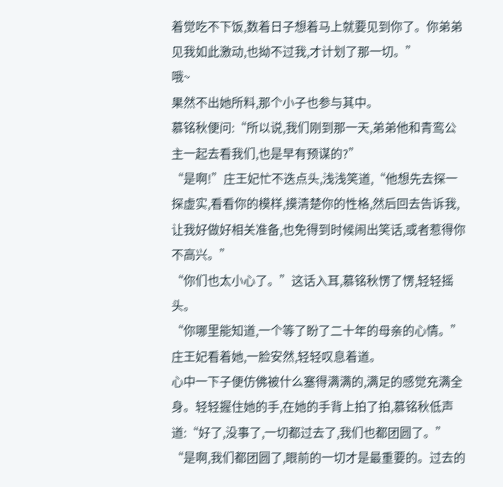着觉吃不下饭,数着日子想着马上就要见到你了。你弟弟见我如此激动,也拗不过我,才计划了那一切。”
哦~
果然不出她所料,那个小子也参与其中。
慕铭秋便问:“所以说,我们刚到那一天,弟弟他和青鸾公主一起去看我们,也是早有预谋的?”
“是啊!”庄王妃忙不迭点头,浅浅笑道,“他想先去探一探虚实,看看你的模样,摸清楚你的性格,然后回去告诉我,让我好做好相关准备,也免得到时候闹出笑话,或者惹得你不高兴。”
“你们也太小心了。”这话入耳,慕铭秋愣了愣,轻轻摇头。
“你哪里能知道,一个等了盼了二十年的母亲的心情。”庄王妃看着她,一脸安然,轻轻叹息着道。
心中一下子便仿佛被什么塞得满满的,满足的感觉充满全身。轻轻握住她的手,在她的手背上拍了拍,慕铭秋低声道:“好了,没事了,一切都过去了,我们也都团圆了。”
“是啊,我们都团圆了,眼前的一切才是最重要的。过去的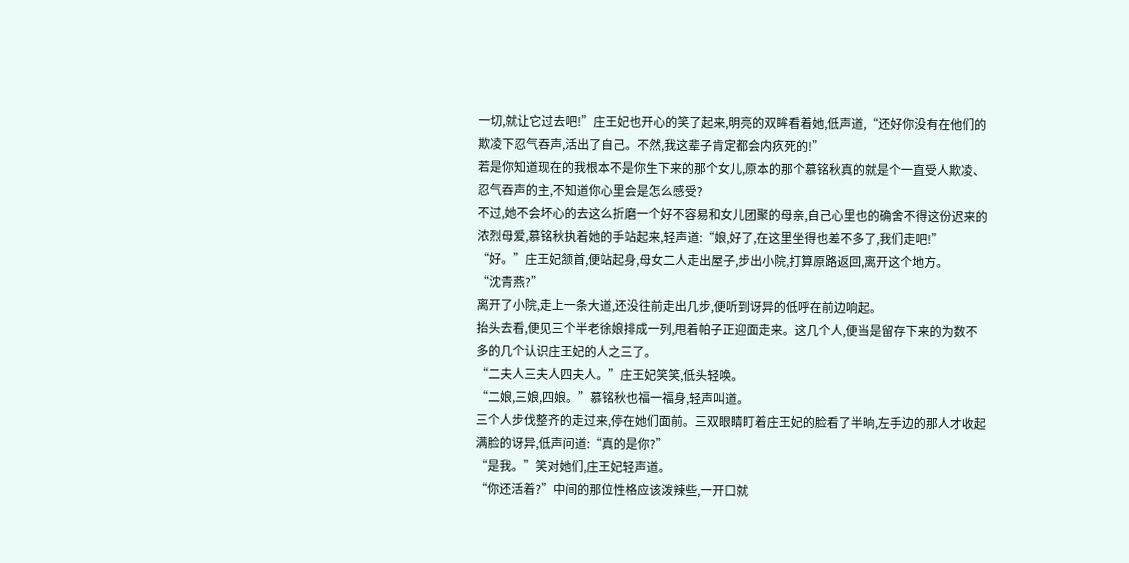一切,就让它过去吧!”庄王妃也开心的笑了起来,明亮的双眸看着她,低声道,“还好你没有在他们的欺凌下忍气吞声,活出了自己。不然,我这辈子肯定都会内疚死的!”
若是你知道现在的我根本不是你生下来的那个女儿,原本的那个慕铭秋真的就是个一直受人欺凌、忍气吞声的主,不知道你心里会是怎么感受?
不过,她不会坏心的去这么折磨一个好不容易和女儿团聚的母亲,自己心里也的确舍不得这份迟来的浓烈母爱,慕铭秋执着她的手站起来,轻声道:“娘,好了,在这里坐得也差不多了,我们走吧!”
“好。”庄王妃颔首,便站起身,母女二人走出屋子,步出小院,打算原路返回,离开这个地方。
“沈青燕?”
离开了小院,走上一条大道,还没往前走出几步,便听到讶异的低呼在前边响起。
抬头去看,便见三个半老徐娘排成一列,甩着帕子正迎面走来。这几个人,便当是留存下来的为数不多的几个认识庄王妃的人之三了。
“二夫人三夫人四夫人。”庄王妃笑笑,低头轻唤。
“二娘,三娘,四娘。”慕铭秋也福一福身,轻声叫道。
三个人步伐整齐的走过来,停在她们面前。三双眼睛盯着庄王妃的脸看了半晌,左手边的那人才收起满脸的讶异,低声问道:“真的是你?”
“是我。”笑对她们,庄王妃轻声道。
“你还活着?”中间的那位性格应该泼辣些,一开口就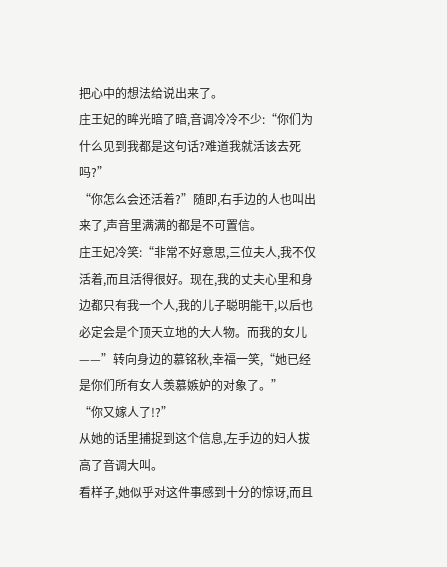把心中的想法给说出来了。
庄王妃的眸光暗了暗,音调冷冷不少:“你们为什么见到我都是这句话?难道我就活该去死吗?”
“你怎么会还活着?”随即,右手边的人也叫出来了,声音里满满的都是不可置信。
庄王妃冷笑:“非常不好意思,三位夫人,我不仅活着,而且活得很好。现在,我的丈夫心里和身边都只有我一个人,我的儿子聪明能干,以后也必定会是个顶天立地的大人物。而我的女儿——”转向身边的慕铭秋,幸福一笑,“她已经是你们所有女人羡慕嫉妒的对象了。”
“你又嫁人了!?”
从她的话里捕捉到这个信息,左手边的妇人拔高了音调大叫。
看样子,她似乎对这件事感到十分的惊讶,而且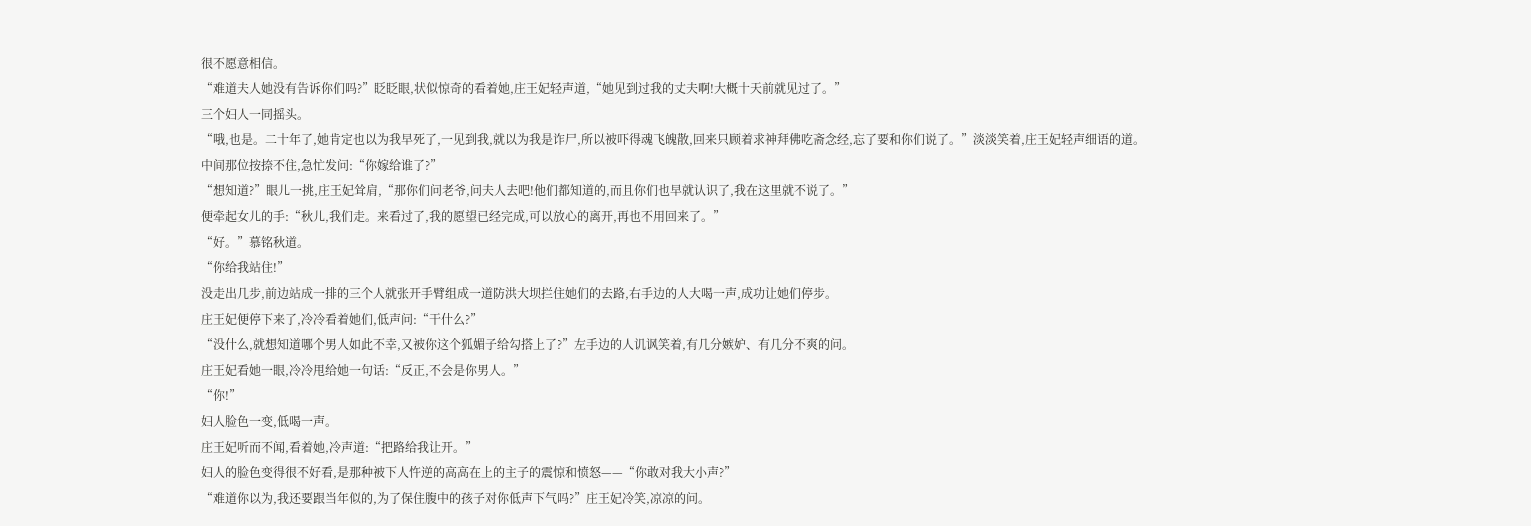很不愿意相信。
“难道夫人她没有告诉你们吗?”眨眨眼,状似惊奇的看着她,庄王妃轻声道,“她见到过我的丈夫啊!大概十天前就见过了。”
三个妇人一同摇头。
“哦,也是。二十年了,她肯定也以为我早死了,一见到我,就以为我是诈尸,所以被吓得魂飞魄散,回来只顾着求神拜佛吃斋念经,忘了要和你们说了。”淡淡笑着,庄王妃轻声细语的道。
中间那位按捺不住,急忙发问:“你嫁给谁了?”
“想知道?”眼儿一挑,庄王妃耸肩,“那你们问老爷,问夫人去吧!他们都知道的,而且你们也早就认识了,我在这里就不说了。”
便牵起女儿的手:“秋儿,我们走。来看过了,我的愿望已经完成,可以放心的离开,再也不用回来了。”
“好。”慕铭秋道。
“你给我站住!”
没走出几步,前边站成一排的三个人就张开手臂组成一道防洪大坝拦住她们的去路,右手边的人大喝一声,成功让她们停步。
庄王妃便停下来了,冷冷看着她们,低声问:“干什么?”
“没什么,就想知道哪个男人如此不幸,又被你这个狐媚子给勾搭上了?”左手边的人讥讽笑着,有几分嫉妒、有几分不爽的问。
庄王妃看她一眼,冷冷甩给她一句话:“反正,不会是你男人。”
“你!”
妇人脸色一变,低喝一声。
庄王妃听而不闻,看着她,冷声道:“把路给我让开。”
妇人的脸色变得很不好看,是那种被下人忤逆的高高在上的主子的震惊和愤怒——“你敢对我大小声?”
“难道你以为,我还要跟当年似的,为了保住腹中的孩子对你低声下气吗?”庄王妃冷笑,凉凉的问。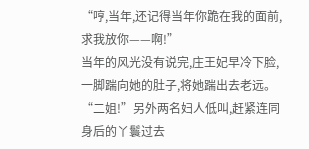“哼,当年,还记得当年你跪在我的面前,求我放你——啊!”
当年的风光没有说完,庄王妃早冷下脸,一脚踹向她的肚子,将她踹出去老远。
“二姐!”另外两名妇人低叫,赶紧连同身后的丫鬟过去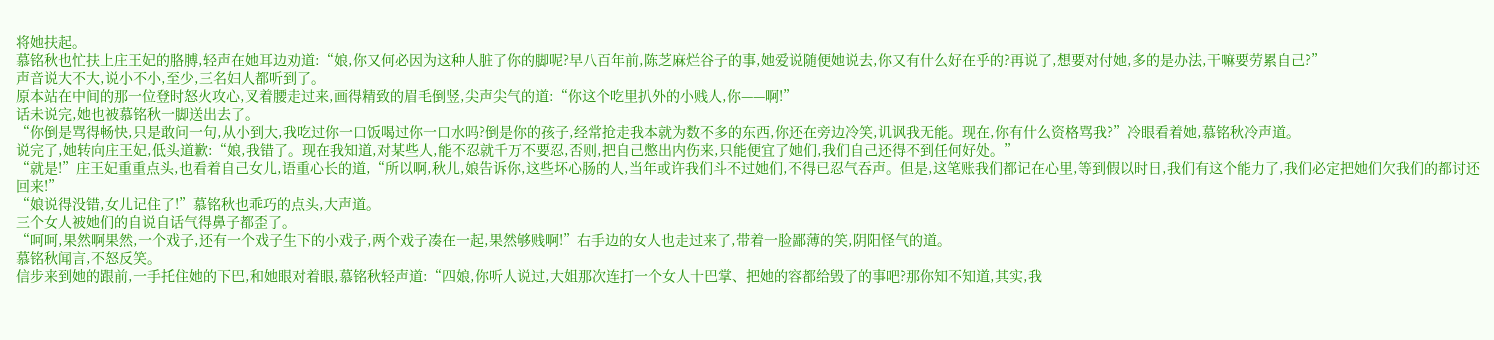将她扶起。
慕铭秋也忙扶上庄王妃的胳膊,轻声在她耳边劝道:“娘,你又何必因为这种人脏了你的脚呢?早八百年前,陈芝麻烂谷子的事,她爱说随便她说去,你又有什么好在乎的?再说了,想要对付她,多的是办法,干嘛要劳累自己?”
声音说大不大,说小不小,至少,三名妇人都听到了。
原本站在中间的那一位登时怒火攻心,叉着腰走过来,画得精致的眉毛倒竖,尖声尖气的道:“你这个吃里扒外的小贱人,你——啊!”
话未说完,她也被慕铭秋一脚送出去了。
“你倒是骂得畅快,只是敢问一句,从小到大,我吃过你一口饭喝过你一口水吗?倒是你的孩子,经常抢走我本就为数不多的东西,你还在旁边冷笑,讥讽我无能。现在,你有什么资格骂我?”冷眼看着她,慕铭秋冷声道。
说完了,她转向庄王妃,低头道歉:“娘,我错了。现在我知道,对某些人,能不忍就千万不要忍,否则,把自己憋出内伤来,只能便宜了她们,我们自己还得不到任何好处。”
“就是!”庄王妃重重点头,也看着自己女儿,语重心长的道,“所以啊,秋儿,娘告诉你,这些坏心肠的人,当年或许我们斗不过她们,不得已忍气吞声。但是,这笔账我们都记在心里,等到假以时日,我们有这个能力了,我们必定把她们欠我们的都讨还回来!”
“娘说得没错,女儿记住了!”慕铭秋也乖巧的点头,大声道。
三个女人被她们的自说自话气得鼻子都歪了。
“呵呵,果然啊果然,一个戏子,还有一个戏子生下的小戏子,两个戏子凑在一起,果然够贱啊!”右手边的女人也走过来了,带着一脸鄙薄的笑,阴阳怪气的道。
慕铭秋闻言,不怒反笑。
信步来到她的跟前,一手托住她的下巴,和她眼对着眼,慕铭秋轻声道:“四娘,你听人说过,大姐那次连打一个女人十巴掌、把她的容都给毁了的事吧?那你知不知道,其实,我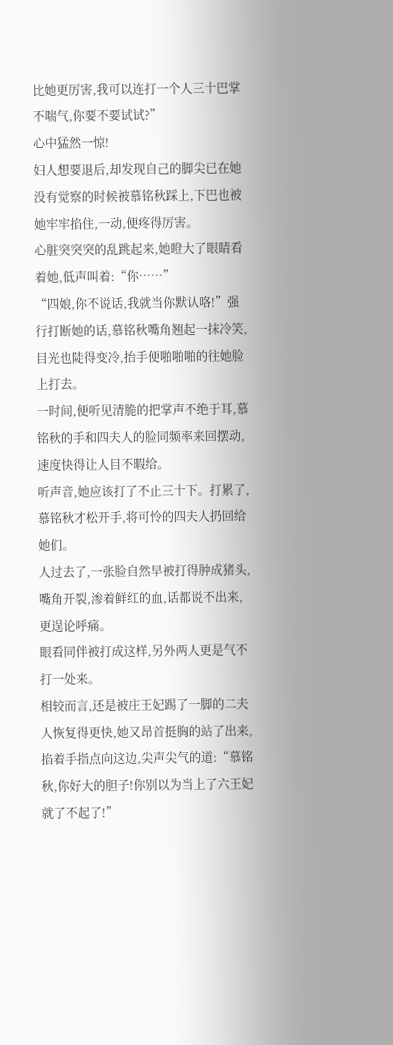比她更厉害,我可以连打一个人三十巴掌不喘气,你要不要试试?”
心中猛然一惊!
妇人想要退后,却发现自己的脚尖已在她没有觉察的时候被慕铭秋踩上,下巴也被她牢牢掐住,一动,便疼得厉害。
心脏突突突的乱跳起来,她瞪大了眼睛看着她,低声叫着:“你……”
“四娘,你不说话,我就当你默认咯!”强行打断她的话,慕铭秋嘴角翘起一抹冷笑,目光也陡得变冷,抬手便啪啪啪的往她脸上打去。
一时间,便听见清脆的把掌声不绝于耳,慕铭秋的手和四夫人的脸同频率来回摆动,速度快得让人目不暇给。
听声音,她应该打了不止三十下。打累了,慕铭秋才松开手,将可怜的四夫人扔回给她们。
人过去了,一张脸自然早被打得肿成猪头,嘴角开裂,渗着鲜红的血,话都说不出来,更逞论呼痛。
眼看同伴被打成这样,另外两人更是气不打一处来。
相较而言,还是被庄王妃踢了一脚的二夫人恢复得更快,她又昂首挺胸的站了出来,掐着手指点向这边,尖声尖气的道:“慕铭秋,你好大的胆子!你别以为当上了六王妃就了不起了!”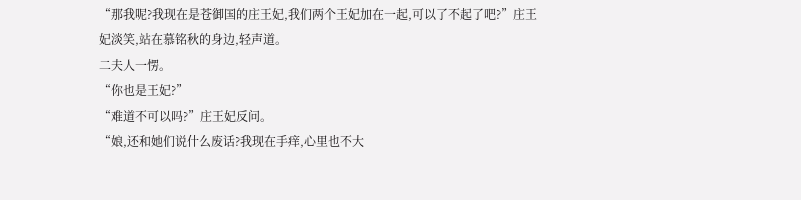“那我呢?我现在是苍御国的庄王妃,我们两个王妃加在一起,可以了不起了吧?”庄王妃淡笑,站在慕铭秋的身边,轻声道。
二夫人一愣。
“你也是王妃?”
“难道不可以吗?”庄王妃反问。
“娘,还和她们说什么废话?我现在手痒,心里也不大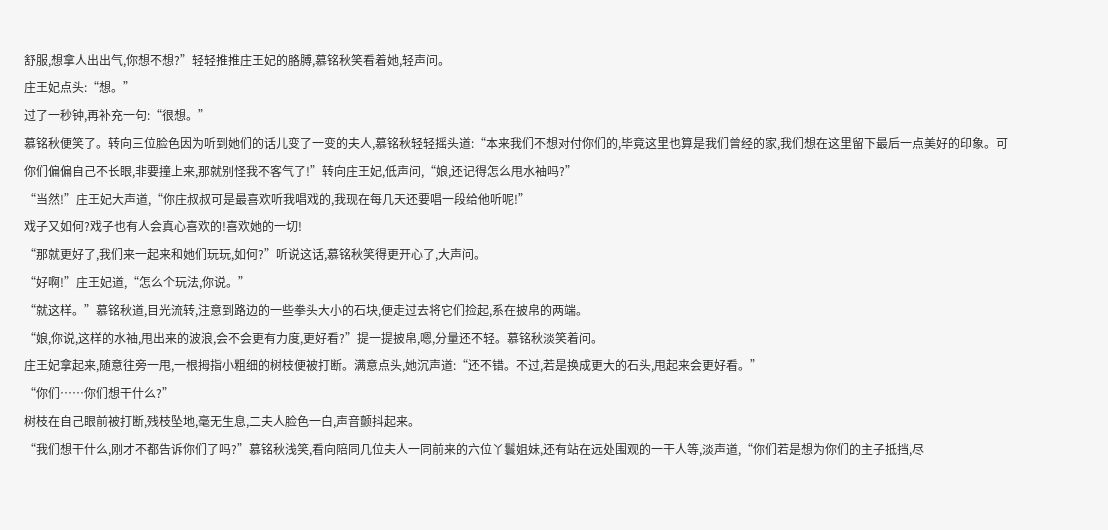舒服,想拿人出出气,你想不想?”轻轻推推庄王妃的胳膊,慕铭秋笑看着她,轻声问。
庄王妃点头:“想。”
过了一秒钟,再补充一句:“很想。”
慕铭秋便笑了。转向三位脸色因为听到她们的话儿变了一变的夫人,慕铭秋轻轻摇头道:“本来我们不想对付你们的,毕竟这里也算是我们曾经的家,我们想在这里留下最后一点美好的印象。可你们偏偏自己不长眼,非要撞上来,那就别怪我不客气了!”转向庄王妃,低声问,“娘,还记得怎么甩水袖吗?”
“当然!”庄王妃大声道,“你庄叔叔可是最喜欢听我唱戏的,我现在每几天还要唱一段给他听呢!”
戏子又如何?戏子也有人会真心喜欢的!喜欢她的一切!
“那就更好了,我们来一起来和她们玩玩,如何?”听说这话,慕铭秋笑得更开心了,大声问。
“好啊!”庄王妃道,“怎么个玩法,你说。”
“就这样。”慕铭秋道,目光流转,注意到路边的一些拳头大小的石块,便走过去将它们捡起,系在披帛的两端。
“娘,你说,这样的水袖,甩出来的波浪,会不会更有力度,更好看?”提一提披帛,嗯,分量还不轻。慕铭秋淡笑着问。
庄王妃拿起来,随意往旁一甩,一根拇指小粗细的树枝便被打断。满意点头,她沉声道:“还不错。不过,若是换成更大的石头,甩起来会更好看。”
“你们……你们想干什么?”
树枝在自己眼前被打断,残枝坠地,毫无生息,二夫人脸色一白,声音颤抖起来。
“我们想干什么,刚才不都告诉你们了吗?”慕铭秋浅笑,看向陪同几位夫人一同前来的六位丫鬟姐妹,还有站在远处围观的一干人等,淡声道,“你们若是想为你们的主子抵挡,尽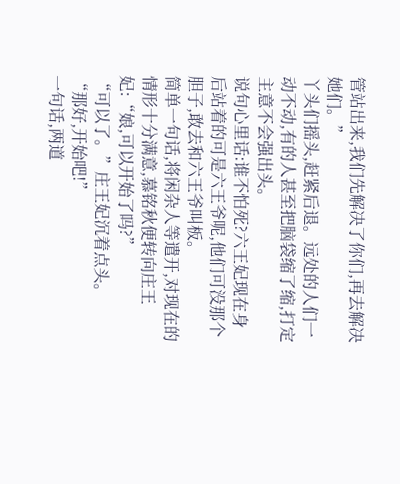管站出来,我们先解决了你们,再去解决她们。”
丫头们摇头,赶紧后退。远处的人们一动不动,有的人甚至把脑袋缩了缩,打定主意不会强出头。
说句心里话:谁不怕死?六王妃现在身后站着的可是六王爷呢,他们可没那个胆子,敢去和六王爷叫板。
简单一句话,将闲杂人等遣开,对现在的情形十分满意,慕铭秋便转向庄王妃:“娘,可以开始了吗?”
“可以了。”庄王妃沉着点头。
“那好,开始吧!”
一句话,两道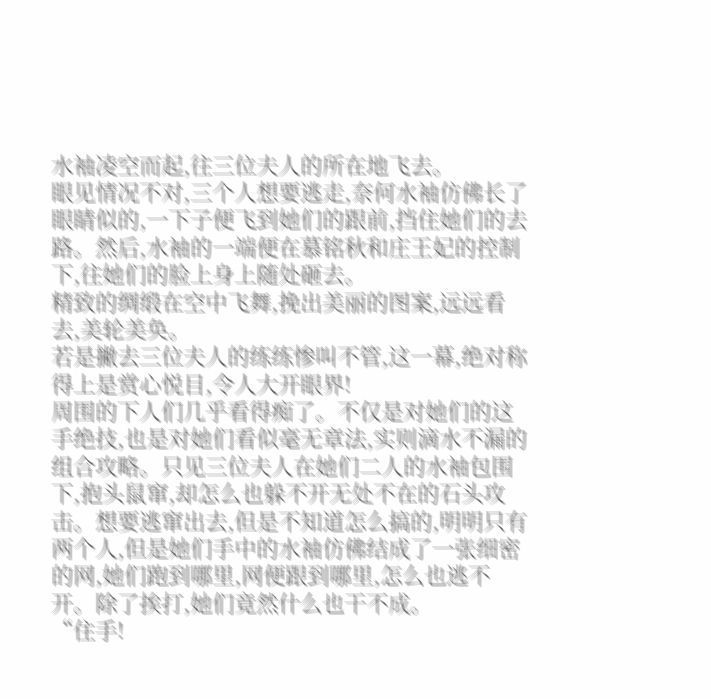水袖凌空而起,往三位夫人的所在地飞去。
眼见情况不对,三个人想要逃走,奈何水袖仿佛长了眼睛似的,一下子便飞到她们的跟前,挡住她们的去路。然后,水袖的一端便在慕铭秋和庄王妃的控制下,往她们的脸上身上随处砸去。
精致的绸缎在空中飞舞,挽出美丽的图案,远远看去,美轮美奂。
若是撇去三位夫人的练练惨叫不管,这一幕,绝对称得上是赏心悦目,令人大开眼界!
周围的下人们几乎看得痴了。不仅是对她们的这手绝技,也是对她们看似毫无章法,实则滴水不漏的组合攻略。只见三位夫人在她们二人的水袖包围下,抱头鼠窜,却怎么也躲不开无处不在的石头攻击。想要逃窜出去,但是不知道怎么搞的,明明只有两个人,但是她们手中的水袖仿佛结成了一张细密的网,她们跑到哪里,网便跟到哪里,怎么也逃不开。除了挨打,她们竟然什么也干不成。
“住手!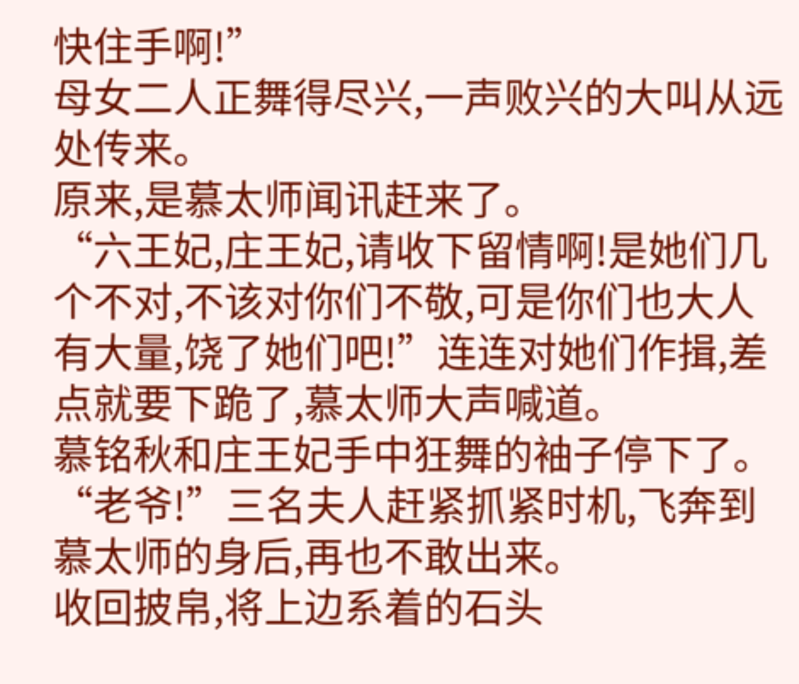快住手啊!”
母女二人正舞得尽兴,一声败兴的大叫从远处传来。
原来,是慕太师闻讯赶来了。
“六王妃,庄王妃,请收下留情啊!是她们几个不对,不该对你们不敬,可是你们也大人有大量,饶了她们吧!”连连对她们作揖,差点就要下跪了,慕太师大声喊道。
慕铭秋和庄王妃手中狂舞的袖子停下了。
“老爷!”三名夫人赶紧抓紧时机,飞奔到慕太师的身后,再也不敢出来。
收回披帛,将上边系着的石头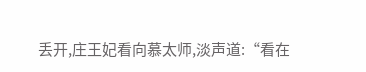丢开,庄王妃看向慕太师,淡声道:“看在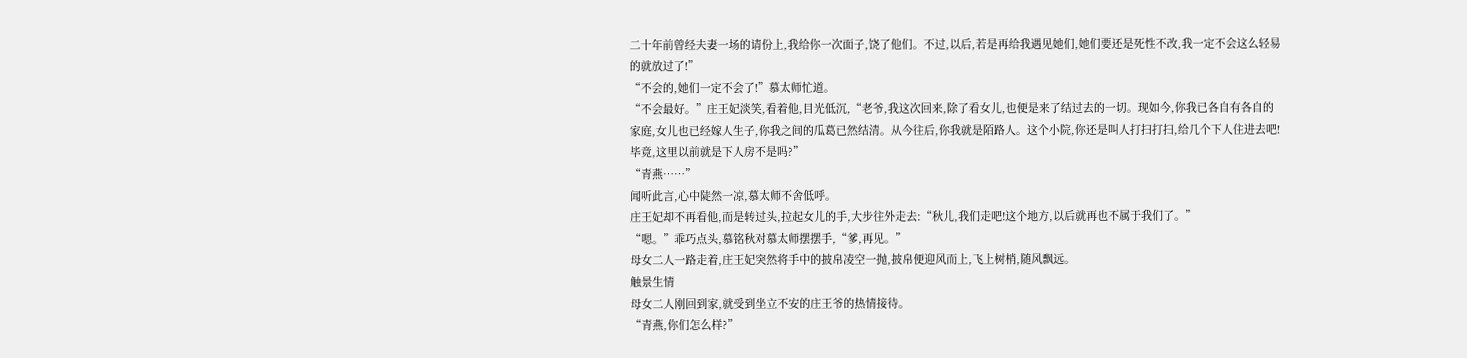二十年前曾经夫妻一场的请份上,我给你一次面子,饶了他们。不过,以后,若是再给我遇见她们,她们要还是死性不改,我一定不会这么轻易的就放过了!”
“不会的,她们一定不会了!”慕太师忙道。
“不会最好。”庄王妃淡笑,看着他,目光低沉,“老爷,我这次回来,除了看女儿,也便是来了结过去的一切。现如今,你我已各自有各自的家庭,女儿也已经嫁人生子,你我之间的瓜葛已然结清。从今往后,你我就是陌路人。这个小院,你还是叫人打扫打扫,给几个下人住进去吧!毕竟,这里以前就是下人房不是吗?”
“青燕……”
闻听此言,心中陡然一凉,慕太师不舍低呼。
庄王妃却不再看他,而是转过头,拉起女儿的手,大步往外走去:“秋儿,我们走吧!这个地方,以后就再也不属于我们了。”
“嗯。”乖巧点头,慕铭秋对慕太师摆摆手,“爹,再见。”
母女二人一路走着,庄王妃突然将手中的披帛凌空一抛,披帛便迎风而上,飞上树梢,随风飘远。
触景生情
母女二人刚回到家,就受到坐立不安的庄王爷的热情接待。
“青燕,你们怎么样?”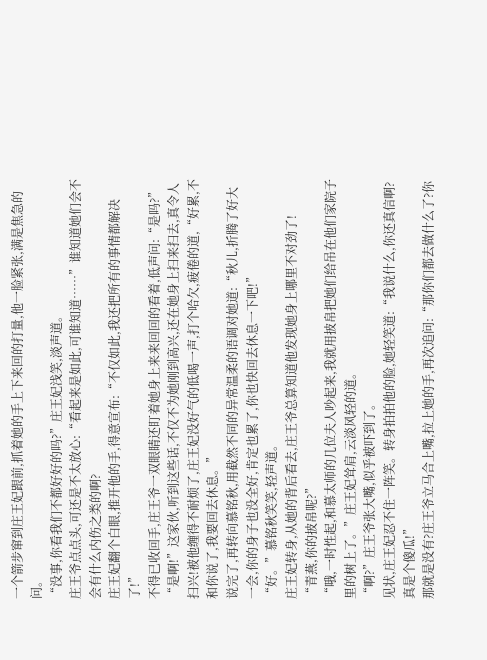一个箭步窜到庄王妃跟前,抓着她的手上下来回的打量,他一脸紧张,满是焦急的问。
“没事,你看我们不都好好的吗?”庄王妃浅笑,淡声道。
庄王爷点点头,可还是不太放心:“看起来是如此,可谁知道……”谁知道她们会不会有什么内伤之类的啊?
庄王妃翻个白眼,推开他的手,得意宣布:“不仅如此,我还把所有的事情都解决了!”
不得已收回手,庄王爷一双眼睛还盯着她身上来来回回的看着,低声问:“是吗?”
“是啊!”这家伙,听到这些话,不仅不为她刚到高兴,还在她身上扫来扫去,真令人扫兴!被他缠得不耐烦了,庄王妃没好气的低喝一声,打个哈欠,疲倦的道,“好累,不和你说了,我要回去休息。”
说完了,再转向慕铭秋,用截然不同的异常温柔的语调对她道:“秋儿,折腾了好大一会,你的身子也没全好,肯定也累了,你也快回去休息一下吧!”
“好。”慕铭秋笑笑,轻声道。
庄王妃转身,从她的背后看去,庄王爷总算知道他发现她身上哪里不对劲了!
“青燕,你的披帛呢?”
“哦,一时性起,和慕太师的几位夫人吵起来,我就用披帛把她们给吊在他们家院子里的树上了。”庄王妃耸肩,云淡风轻的道。
“啊?”庄王爷张大嘴,似乎被吓到了。
见状,庄王妃忍不住一阵笑。转身拍拍他的脸,她轻笑道:“我说什么,你还真信啊?真是个傻瓜!”
那就是没有?庄王爷立马合上嘴,拉上她的手,再次追问:“那你们都去做什么了?你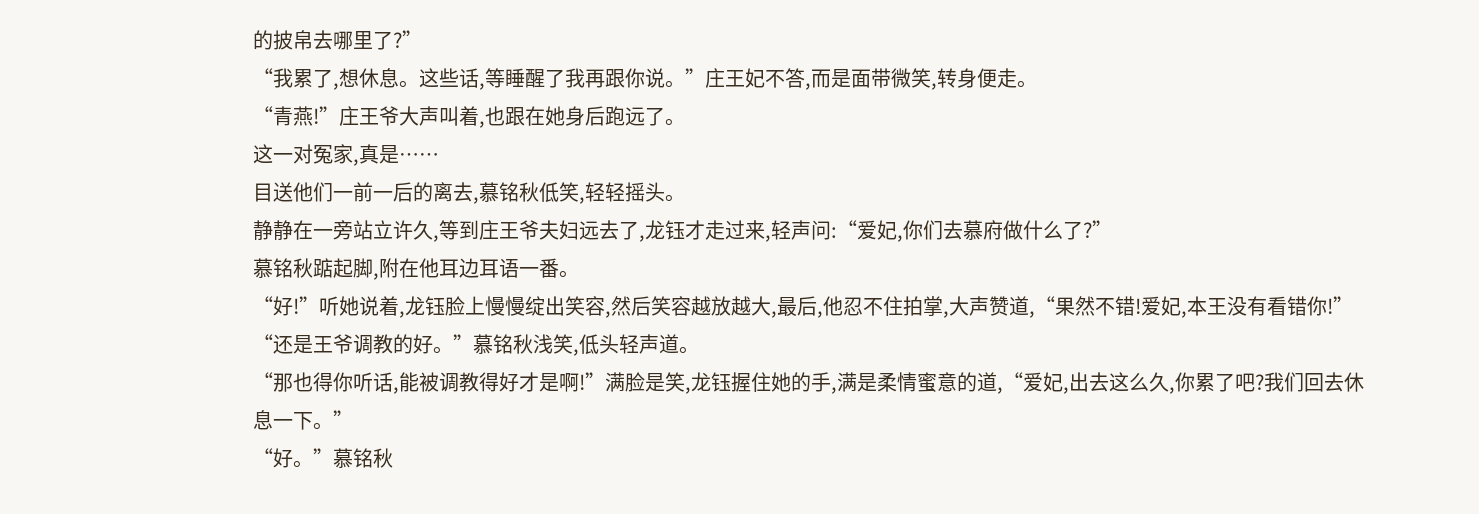的披帛去哪里了?”
“我累了,想休息。这些话,等睡醒了我再跟你说。”庄王妃不答,而是面带微笑,转身便走。
“青燕!”庄王爷大声叫着,也跟在她身后跑远了。
这一对冤家,真是……
目送他们一前一后的离去,慕铭秋低笑,轻轻摇头。
静静在一旁站立许久,等到庄王爷夫妇远去了,龙钰才走过来,轻声问:“爱妃,你们去慕府做什么了?”
慕铭秋踮起脚,附在他耳边耳语一番。
“好!”听她说着,龙钰脸上慢慢绽出笑容,然后笑容越放越大,最后,他忍不住拍掌,大声赞道,“果然不错!爱妃,本王没有看错你!”
“还是王爷调教的好。”慕铭秋浅笑,低头轻声道。
“那也得你听话,能被调教得好才是啊!”满脸是笑,龙钰握住她的手,满是柔情蜜意的道,“爱妃,出去这么久,你累了吧?我们回去休息一下。”
“好。”慕铭秋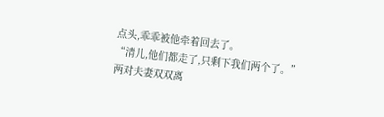点头,乖乖被他牵着回去了。
“清儿,他们都走了,只剩下我们两个了。”
两对夫妻双双离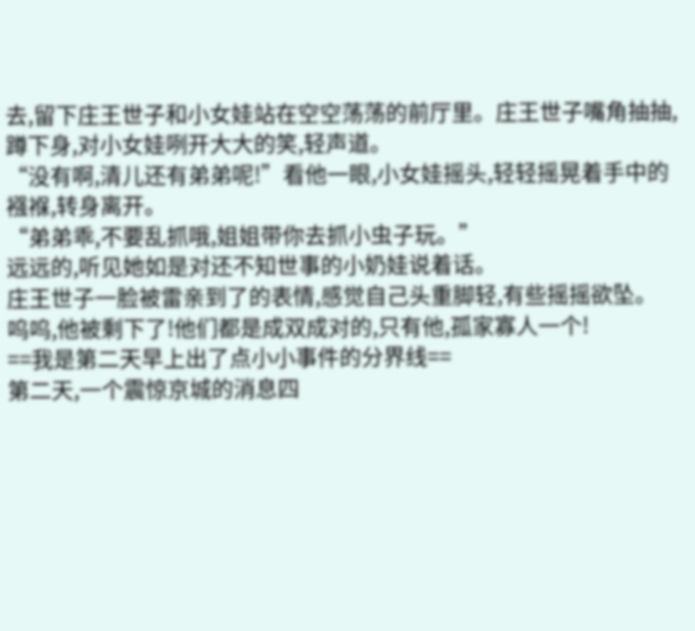去,留下庄王世子和小女娃站在空空荡荡的前厅里。庄王世子嘴角抽抽,蹲下身,对小女娃咧开大大的笑,轻声道。
“没有啊,清儿还有弟弟呢!”看他一眼,小女娃摇头,轻轻摇晃着手中的襁褓,转身离开。
“弟弟乖,不要乱抓哦,姐姐带你去抓小虫子玩。”
远远的,听见她如是对还不知世事的小奶娃说着话。
庄王世子一脸被雷亲到了的表情,感觉自己头重脚轻,有些摇摇欲坠。
呜呜,他被剩下了!他们都是成双成对的,只有他,孤家寡人一个!
==我是第二天早上出了点小小事件的分界线==
第二天,一个震惊京城的消息四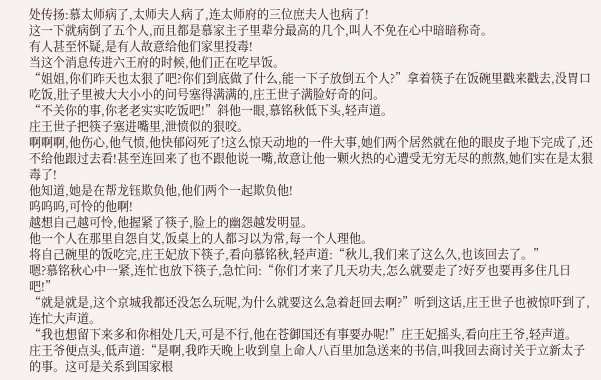处传扬:慕太师病了,太师夫人病了,连太师府的三位庶夫人也病了!
这一下就病倒了五个人,而且都是慕家主子里辈分最高的几个,叫人不免在心中暗暗称奇。
有人甚至怀疑,是有人故意给他们家里投毒!
当这个消息传进六王府的时候,他们正在吃早饭。
“姐姐,你们昨天也太狠了吧?你们到底做了什么,能一下子放倒五个人?”拿着筷子在饭碗里戳来戳去,没胃口吃饭,肚子里被大大小小的问号塞得满满的,庄王世子满脸好奇的问。
“不关你的事,你老老实实吃饭吧!”斜他一眼,慕铭秋低下头,轻声道。
庄王世子把筷子塞进嘴里,泄愤似的狠咬。
啊啊啊,他伤心,他气愤,他快郁闷死了!这么惊天动地的一件大事,她们两个居然就在他的眼皮子地下完成了,还不给他跟过去看!甚至连回来了也不跟他说一嘴,故意让他一颗火热的心遭受无穷无尽的煎熬,她们实在是太狠毒了!
他知道,她是在帮龙钰欺负他,他们两个一起欺负他!
呜呜呜,可怜的他啊!
越想自己越可怜,他握紧了筷子,脸上的幽怨越发明显。
他一个人在那里自怨自艾,饭桌上的人都习以为常,每一个人理他。
将自己碗里的饭吃完,庄王妃放下筷子,看向慕铭秋,轻声道:“秋儿,我们来了这么久,也该回去了。”
嗯?慕铭秋心中一紧,连忙也放下筷子,急忙问:“你们才来了几天功夫,怎么就要走了?好歹也要再多住几日吧!”
“就是就是,这个京城我都还没怎么玩呢,为什么就要这么急着赶回去啊?”听到这话,庄王世子也被惊吓到了,连忙大声道。
“我也想留下来多和你相处几天,可是不行,他在苍御国还有事要办呢!”庄王妃摇头,看向庄王爷,轻声道。
庄王爷便点头,低声道:“是啊,我昨天晚上收到皇上命人八百里加急送来的书信,叫我回去商讨关于立新太子的事。这可是关系到国家根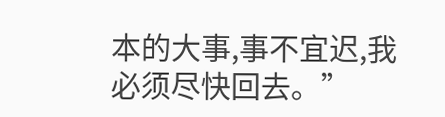本的大事,事不宜迟,我必须尽快回去。”